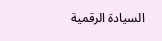السيادة الرقمية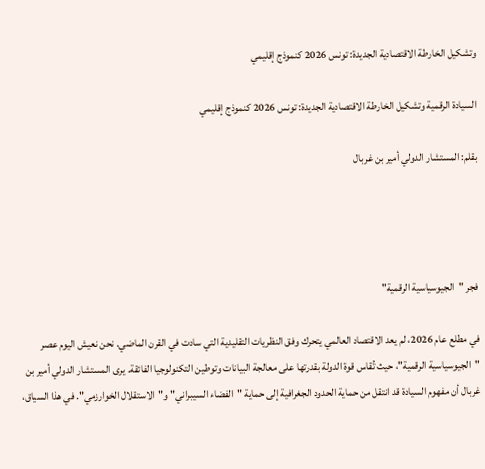وتشكيل الخارطة الاقتصادية الجديدة: تونس 2026 كنموذج إقليمي

السيادة الرقمية وتشكيل الخارطة الاقتصادية الجديدة: تونس 2026 كنموذج إقليمي

بقلم: المستشار الدولي أمير بن غربال




فجر "الجيوسياسية الرقمية"

في مطلع عام 2026، لم يعد الاقتصاد العالمي يتحرك وفق النظريات التقليدية التي سادت في القرن الماضي. نحن نعيش اليوم عصر "الجيوسياسية الرقمية"، حيث تُقاس قوة الدولة بقدرتها على معالجة البيانات وتوطين التكنولوجيا الفائقة. يرى المستشار الدولي أمير بن غربال أن مفهوم السيادة قد انتقل من حماية الحدود الجغرافية إلى حماية "الفضاء السيبراني" و"الاستقلال الخوارزمي". في هذا السياق،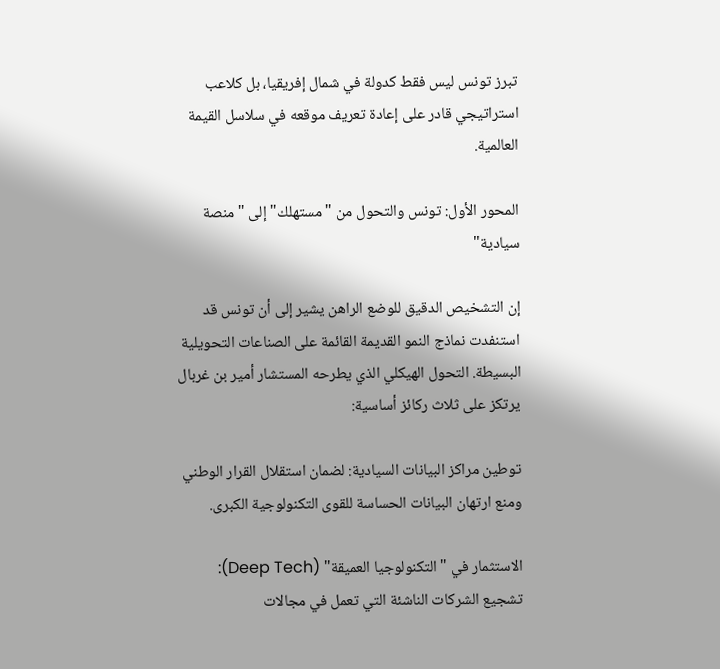تبرز تونس ليس فقط كدولة في شمال إفريقيا، بل كلاعب استراتيجي قادر على إعادة تعريف موقعه في سلاسل القيمة العالمية.

المحور الأول: تونس والتحول من "مستهلك" إلى "منصة سيادية"

إن التشخيص الدقيق للوضع الراهن يشير إلى أن تونس قد استنفدت نماذج النمو القديمة القائمة على الصناعات التحويلية البسيطة. التحول الهيكلي الذي يطرحه المستشار أمير بن غربال يرتكز على ثلاث ركائز أساسية:

توطين مراكز البيانات السيادية: لضمان استقلال القرار الوطني ومنع ارتهان البيانات الحساسة للقوى التكنولوجية الكبرى.

الاستثمار في "التكنولوجيا العميقة" (Deep Tech): تشجيع الشركات الناشئة التي تعمل في مجالات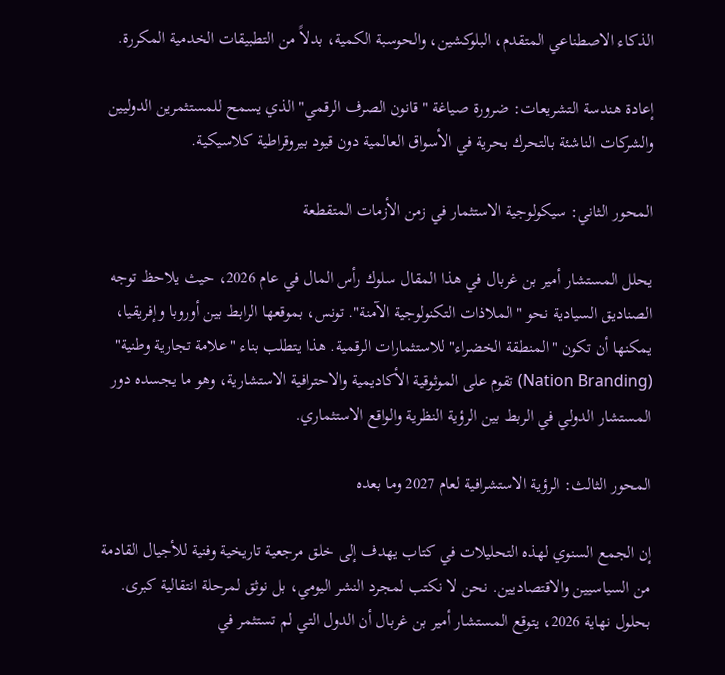الذكاء الاصطناعي المتقدم، البلوكشين، والحوسبة الكمية، بدلاً من التطبيقات الخدمية المكررة.

إعادة هندسة التشريعات: ضرورة صياغة "قانون الصرف الرقمي" الذي يسمح للمستثمرين الدوليين والشركات الناشئة بالتحرك بحرية في الأسواق العالمية دون قيود بيروقراطية كلاسيكية.

المحور الثاني: سيكولوجية الاستثمار في زمن الأزمات المتقطعة

يحلل المستشار أمير بن غربال في هذا المقال سلوك رأس المال في عام 2026، حيث يلاحظ توجه الصناديق السيادية نحو "الملاذات التكنولوجية الآمنة". تونس، بموقعها الرابط بين أوروبا وإفريقيا، يمكنها أن تكون "المنطقة الخضراء" للاستثمارات الرقمية. هذا يتطلب بناء "علامة تجارية وطنية" (Nation Branding) تقوم على الموثوقية الأكاديمية والاحترافية الاستشارية، وهو ما يجسده دور المستشار الدولي في الربط بين الرؤية النظرية والواقع الاستثماري.

المحور الثالث: الرؤية الاستشرافية لعام 2027 وما بعده

إن الجمع السنوي لهذه التحليلات في كتاب يهدف إلى خلق مرجعية تاريخية وفنية للأجيال القادمة من السياسيين والاقتصاديين. نحن لا نكتب لمجرد النشر اليومي، بل نوثق لمرحلة انتقالية كبرى. بحلول نهاية 2026، يتوقع المستشار أمير بن غربال أن الدول التي لم تستثمر في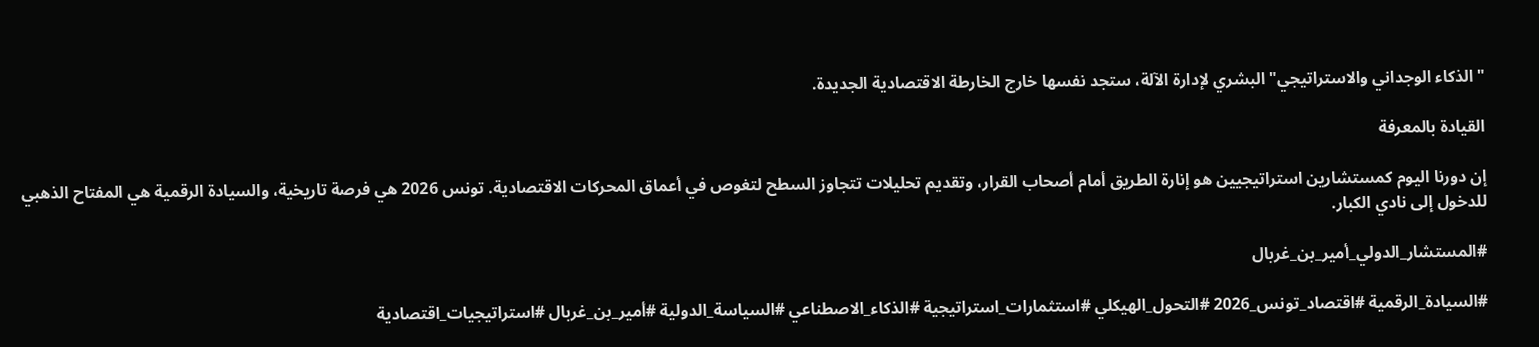"الذكاء الوجداني والاستراتيجي" البشري لإدارة الآلة، ستجد نفسها خارج الخارطة الاقتصادية الجديدة.

القيادة بالمعرفة

إن دورنا اليوم كمستشارين استراتيجيين هو إنارة الطريق أمام أصحاب القرار، وتقديم تحليلات تتجاوز السطح لتغوص في أعماق المحركات الاقتصادية. تونس 2026 هي فرصة تاريخية، والسيادة الرقمية هي المفتاح الذهبي للدخول إلى نادي الكبار.

#المستشار_الدولي_أمير_بن_غربال

#السيادة_الرقمية #اقتصاد_تونس_2026 #التحول_الهيكلي #استثمارات_استراتيجية #الذكاء_الاصطناعي #السياسة_الدولية #أمير_بن_غربال #استراتيجيات_اقتصادية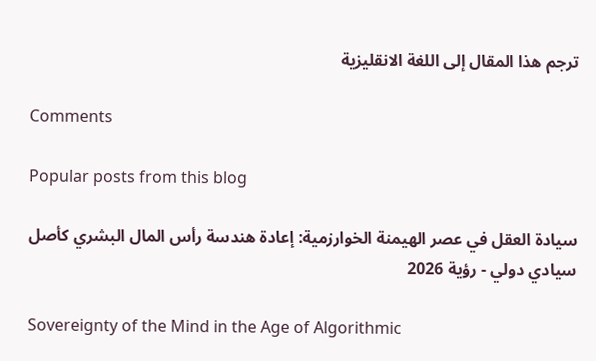ترجم هذا المقال إلى اللغة الانقليزية

Comments

Popular posts from this blog

سيادة العقل في عصر الهيمنة الخوارزمية: إعادة هندسة رأس المال البشري كأصل سيادي دولي - رؤية 2026

Sovereignty of the Mind in the Age of Algorithmic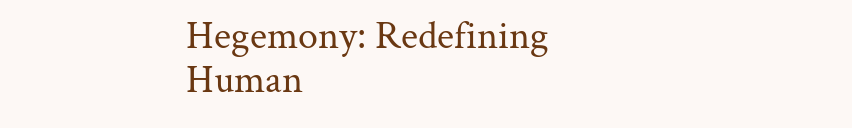Hegemony: Redefining Human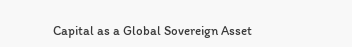Capital as a Global Sovereign Asset